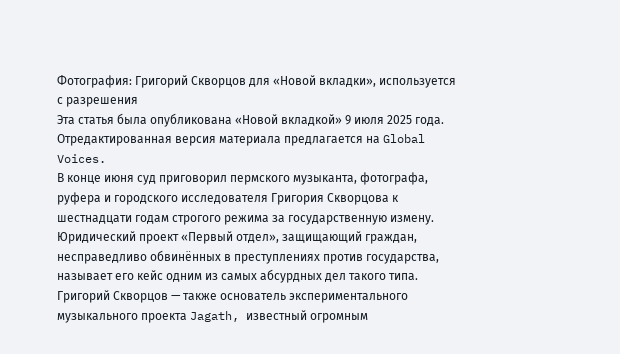Фотография: Григорий Скворцов для «Новой вкладки», используется с разрешения
Эта статья была опубликована «Новой вкладкой» 9 июля 2025 года. Отредактированная версия материала предлагается на Global Voices.
В конце июня суд приговорил пермского музыканта, фотографа, руфера и городского исследователя Григория Скворцова к шестнадцати годам строгого режима за государственную измену. Юридический проект «Первый отдел», защищающий граждан, несправедливо обвинённых в преступлениях против государства, называет его кейс одним из самых абсурдных дел такого типа.
Григорий Скворцов — также основатель экспериментального музыкального проекта Jagath, известный огромным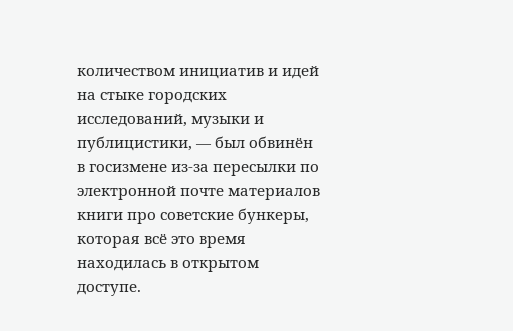количеством инициатив и идей на стыке городских исследований, музыки и публицистики, — был обвинён в госизмене из-за пересылки по электронной почте материалов книги про советские бункеры, которая всё это время находилась в открытом доступе.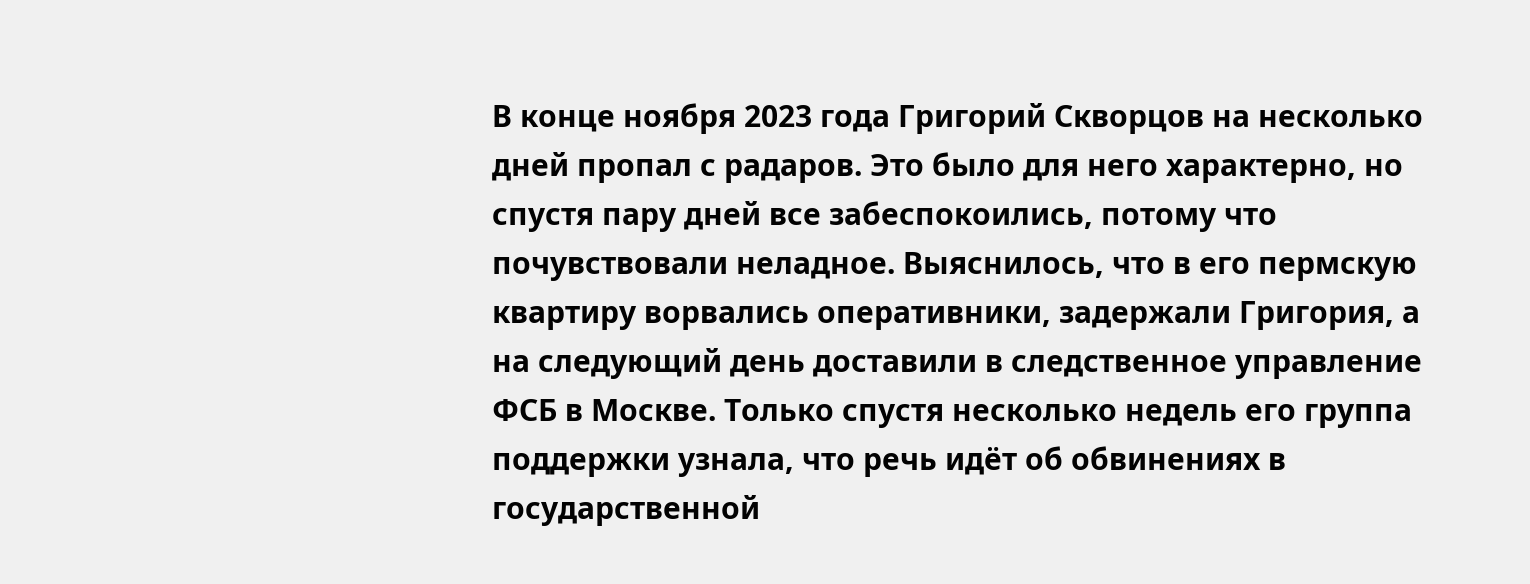В конце ноября 2023 года Григорий Скворцов на несколько дней пропал с радаров. Это было для него характерно, но спустя пару дней все забеспокоились, потому что почувствовали неладное. Выяснилось, что в его пермскую квартиру ворвались оперативники, задержали Григория, а на следующий день доставили в следственное управление ФСБ в Москве. Только спустя несколько недель его группа поддержки узнала, что речь идёт об обвинениях в государственной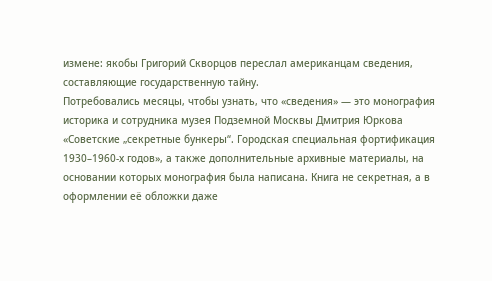измене: якобы Григорий Скворцов переслал американцам сведения, составляющие государственную тайну.
Потребовались месяцы, чтобы узнать, что «сведения» — это монография историка и сотрудника музея Подземной Москвы Дмитрия Юркова «Советские „секретные бункеры“. Городская специальная фортификация 1930–1960-х годов», а также дополнительные архивные материалы, на основании которых монография была написана. Книга не секретная, а в оформлении её обложки даже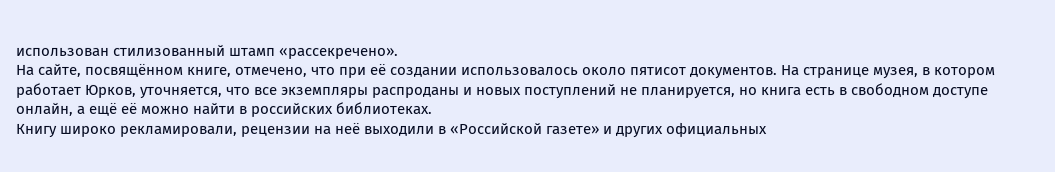использован стилизованный штамп «рассекречено».
На сайте, посвящённом книге, отмечено, что при её создании использовалось около пятисот документов. На странице музея, в котором работает Юрков, уточняется, что все экземпляры распроданы и новых поступлений не планируется, но книга есть в свободном доступе онлайн, а ещё её можно найти в российских библиотеках.
Книгу широко рекламировали, рецензии на неё выходили в «Российской газете» и других официальных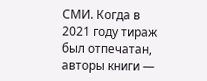СМИ. Когда в 2021 году тираж был отпечатан, авторы книги —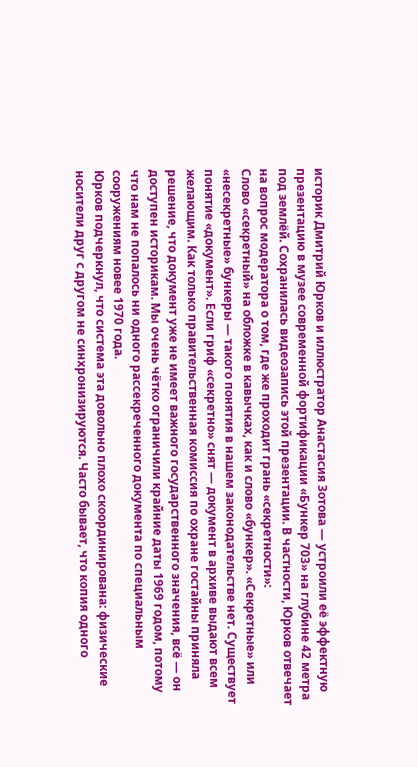историк Дмитрий Юрков и иллюстратор Анастасия Зотова — устроили её эффектную презентацию в музее современной фортификации «Бункер 703» на глубине 42 метра под землёй. Сохранилась видеозапись этой презентации. В частности, Юрков отвечает на вопрос модератора о том, где же проходит грань «секретности»:
Слово «секретный» на обложке в кавычках, как и слово «бункер». «Секретные» или «несекретные» бункеры — такого понятия в нашем законодательстве нет. Существует понятие «документ». Если гриф «секретно» снят — документ в архиве выдают всем желающим. Как только правительственная комиссия по охране гостайны приняла решение, что документ уже не имеет важного государственного значения, всё — он доступен историкам. Мы очень чётко ограничили крайние даты 1969 годом, потому что нам не попалось ни одного рассекреченного документа по специальным сооружениям новее 1970 года.
Юрков подчеркнул, что система эта довольно плохо скоординирована: физические носители друг с другом не синхронизируются. Часто бывает, что копия одного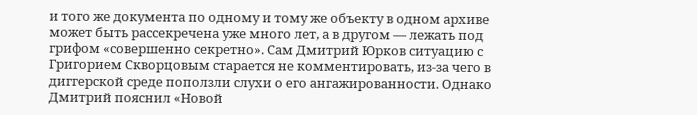и того же документа по одному и тому же объекту в одном архиве может быть рассекречена уже много лет, а в другом — лежать под грифом «совершенно секретно». Сам Дмитрий Юрков ситуацию с Григорием Скворцовым старается не комментировать, из-за чего в диггерской среде поползли слухи о его ангажированности. Однако Дмитрий пояснил «Новой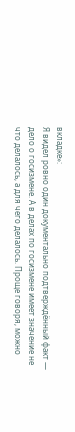вкладке»:
Я видел ровно один документально подтверждённый факт — дело о госизмене. А в делах по госизмене имеет значение не что делалось, а для чего делалось. Проще говоря, можно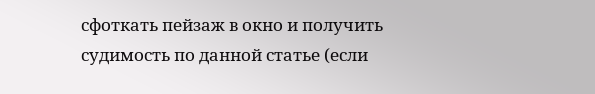сфоткать пейзаж в окно и получить судимость по данной статье (если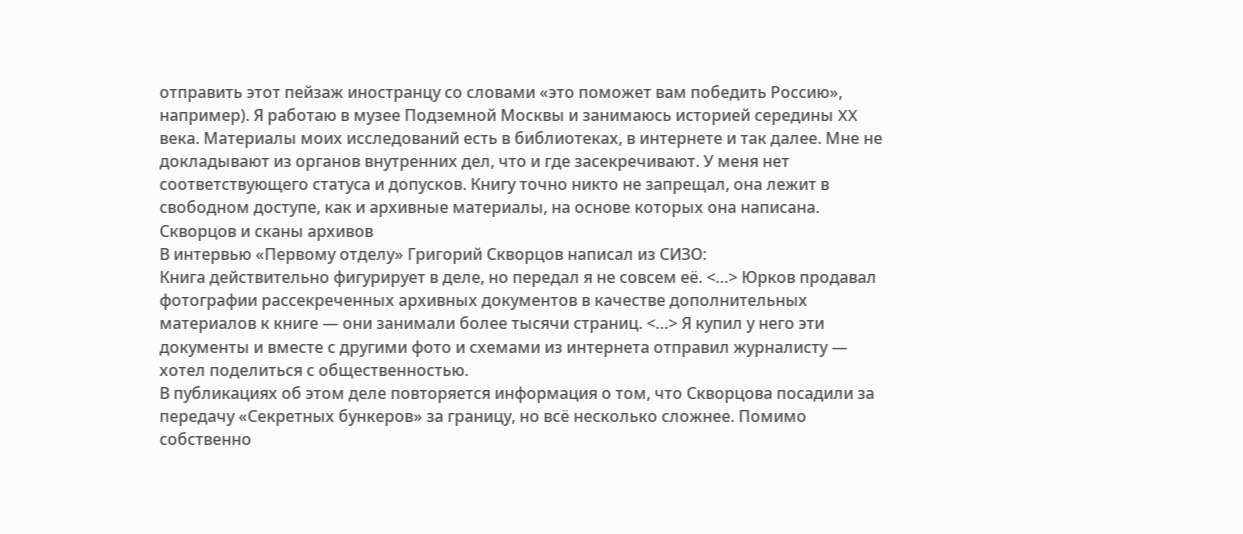отправить этот пейзаж иностранцу со словами «это поможет вам победить Россию», например). Я работаю в музее Подземной Москвы и занимаюсь историей середины XX века. Материалы моих исследований есть в библиотеках, в интернете и так далее. Мне не докладывают из органов внутренних дел, что и где засекречивают. У меня нет соответствующего статуса и допусков. Книгу точно никто не запрещал, она лежит в свободном доступе, как и архивные материалы, на основе которых она написана.
Скворцов и сканы архивов
В интервью «Первому отделу» Григорий Скворцов написал из СИЗО:
Книга действительно фигурирует в деле, но передал я не совсем её. <…> Юрков продавал фотографии рассекреченных архивных документов в качестве дополнительных материалов к книге — они занимали более тысячи страниц. <…> Я купил у него эти документы и вместе с другими фото и схемами из интернета отправил журналисту — хотел поделиться с общественностью.
В публикациях об этом деле повторяется информация о том, что Скворцова посадили за передачу «Секретных бункеров» за границу, но всё несколько сложнее. Помимо собственно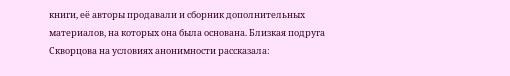книги, её авторы продавали и сборник дополнительных материалов, на которых она была основана. Близкая подруга Скворцова на условиях анонимности рассказала: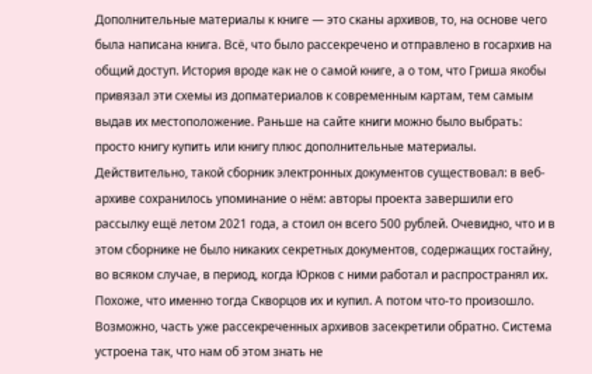Дополнительные материалы к книге — это сканы архивов, то, на основе чего была написана книга. Всё, что было рассекречено и отправлено в госархив на общий доступ. История вроде как не о самой книге, а о том, что Гриша якобы привязал эти схемы из допматериалов к современным картам, тем самым выдав их местоположение. Раньше на сайте книги можно было выбрать: просто книгу купить или книгу плюс дополнительные материалы.
Действительно, такой сборник электронных документов существовал: в веб-архиве сохранилось упоминание о нём: авторы проекта завершили его рассылку ещё летом 2021 года, а стоил он всего 500 рублей. Очевидно, что и в этом сборнике не было никаких секретных документов, содержащих гостайну, во всяком случае, в период, когда Юрков с ними работал и распространял их. Похоже, что именно тогда Скворцов их и купил. А потом что-то произошло. Возможно, часть уже рассекреченных архивов засекретили обратно. Система устроена так, что нам об этом знать не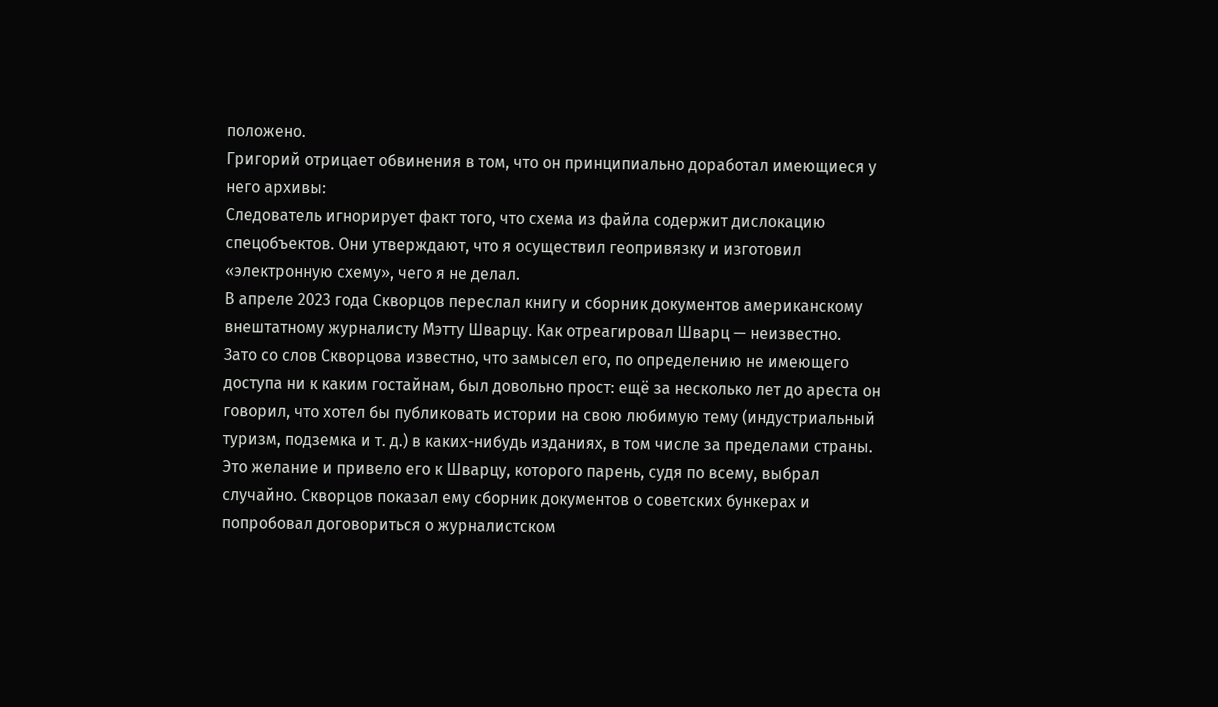положено.
Григорий отрицает обвинения в том, что он принципиально доработал имеющиеся у него архивы:
Следователь игнорирует факт того, что схема из файла содержит дислокацию спецобъектов. Они утверждают, что я осуществил геопривязку и изготовил «электронную схему», чего я не делал.
В апреле 2023 года Скворцов переслал книгу и сборник документов американскому внештатному журналисту Мэтту Шварцу. Как отреагировал Шварц — неизвестно.
Зато со слов Скворцова известно, что замысел его, по определению не имеющего доступа ни к каким гостайнам, был довольно прост: ещё за несколько лет до ареста он говорил, что хотел бы публиковать истории на свою любимую тему (индустриальный туризм, подземка и т. д.) в каких-нибудь изданиях, в том числе за пределами страны.
Это желание и привело его к Шварцу, которого парень, судя по всему, выбрал случайно. Скворцов показал ему сборник документов о советских бункерах и попробовал договориться о журналистском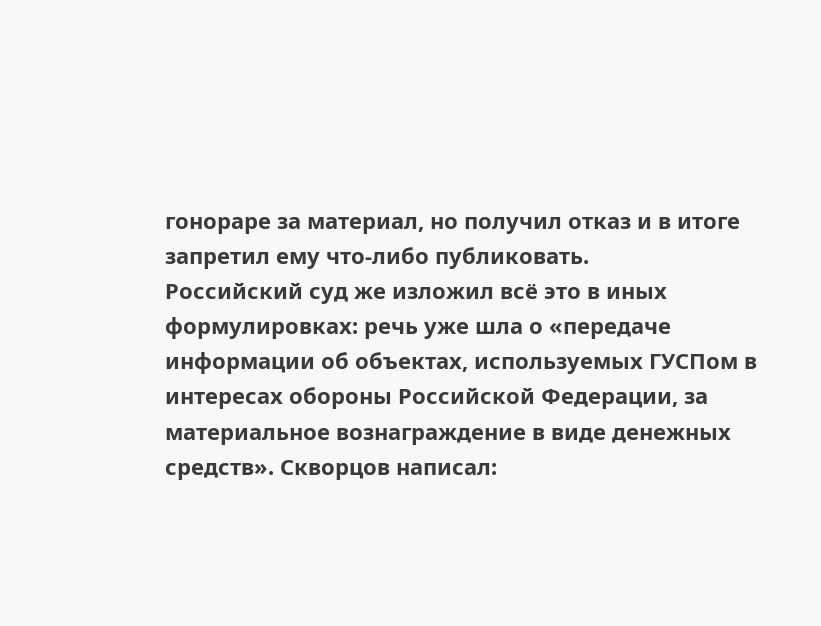гонораре за материал, но получил отказ и в итоге запретил ему что-либо публиковать.
Российский суд же изложил всё это в иных формулировках: речь уже шла о «передаче информации об объектах, используемых ГУСПом в интересах обороны Российской Федерации, за материальное вознаграждение в виде денежных средств». Скворцов написал: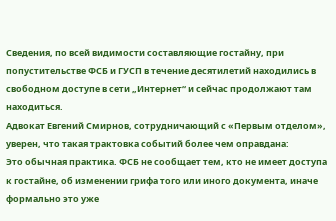Сведения, по всей видимости составляющие гостайну, при попустительстве ФСБ и ГУСП в течение десятилетий находились в свободном доступе в сети „Интернет“ и сейчас продолжают там находиться.
Адвокат Евгений Смирнов, сотрудничающий с «Первым отделом», уверен, что такая трактовка событий более чем оправдана:
Это обычная практика. ФСБ не сообщает тем, кто не имеет доступа к гостайне, об изменении грифа того или иного документа, иначе формально это уже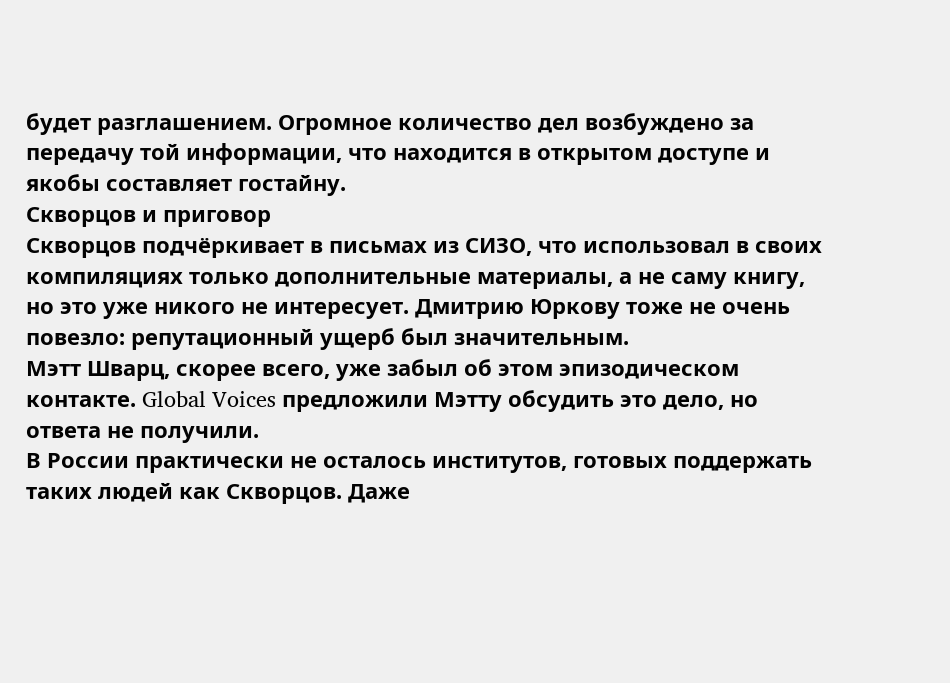будет разглашением. Огромное количество дел возбуждено за передачу той информации, что находится в открытом доступе и якобы составляет гостайну.
Скворцов и приговор
Скворцов подчёркивает в письмах из СИЗО, что использовал в своих компиляциях только дополнительные материалы, а не саму книгу, но это уже никого не интересует. Дмитрию Юркову тоже не очень повезло: репутационный ущерб был значительным.
Мэтт Шварц, скорее всего, уже забыл об этом эпизодическом контакте. Global Voices предложили Мэтту обсудить это дело, но ответа не получили.
В России практически не осталось институтов, готовых поддержать таких людей как Скворцов. Даже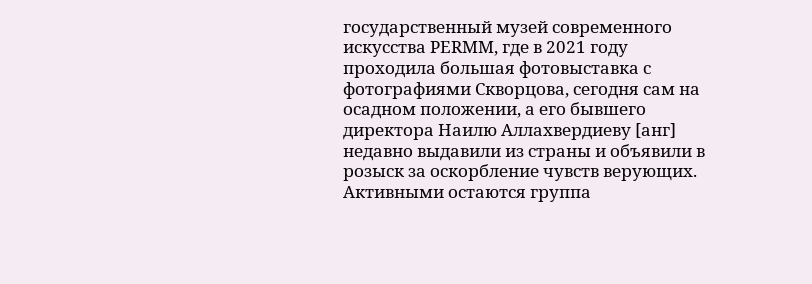государственный музей современного искусства PERMM, где в 2021 году проходила большая фотовыставка с фотографиями Скворцова, сегодня сам на осадном положении, а его бывшего директора Наилю Аллахвердиеву [анг] недавно выдавили из страны и объявили в розыск за оскорбление чувств верующих.
Активными остаются группа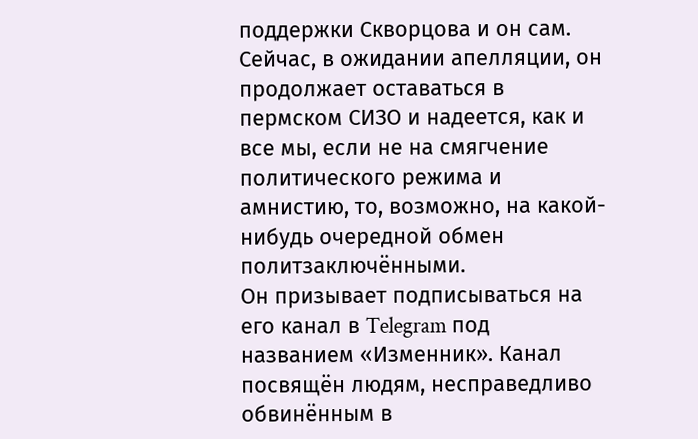поддержки Скворцова и он сам. Сейчас, в ожидании апелляции, он продолжает оставаться в пермском СИЗО и надеется, как и все мы, если не на смягчение политического режима и амнистию, то, возможно, на какой-нибудь очередной обмен политзаключёнными.
Он призывает подписываться на его канал в Telegram под названием «Изменник». Канал посвящён людям, несправедливо обвинённым в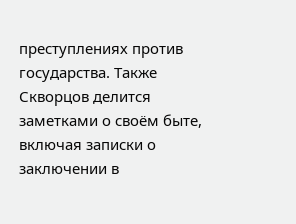преступлениях против государства. Также Скворцов делится заметками о своём быте, включая записки о заключении в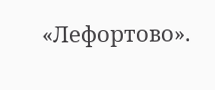«Лефортово».